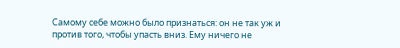Самому себе можно было признаться: он не так уж и против того, чтобы упасть вниз. Ему ничего не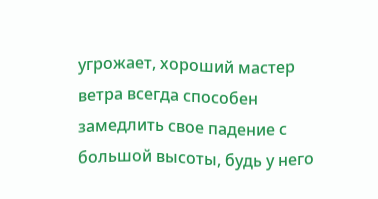угрожает, хороший мастер ветра всегда способен замедлить свое падение с большой высоты, будь у него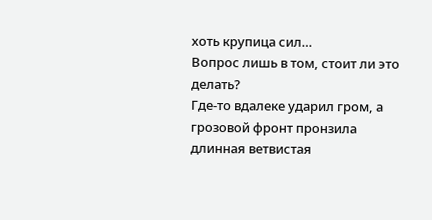хоть крупица сил…
Вопрос лишь в том, стоит ли это делать?
Где-то вдалеке ударил гром, а грозовой фронт пронзила длинная ветвистая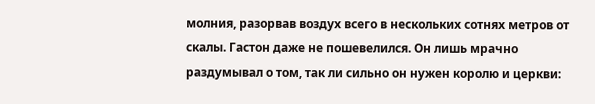молния, разорвав воздух всего в нескольких сотнях метров от скалы. Гастон даже не пошевелился. Он лишь мрачно раздумывал о том, так ли сильно он нужен королю и церкви: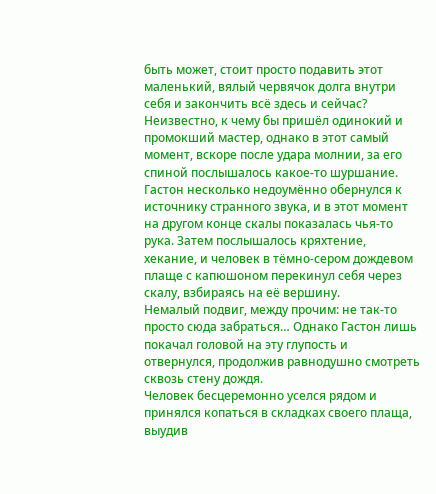быть может, стоит просто подавить этот маленький, вялый червячок долга внутри себя и закончить всё здесь и сейчас?
Неизвестно, к чему бы пришёл одинокий и промокший мастер, однако в этот самый момент, вскоре после удара молнии, за его спиной послышалось какое-то шуршание. Гастон несколько недоумённо обернулся к источнику странного звука, и в этот момент на другом конце скалы показалась чья-то рука. Затем послышалось кряхтение, хекание, и человек в тёмно-сером дождевом плаще с капюшоном перекинул себя через скалу, взбираясь на её вершину.
Немалый подвиг, между прочим: не так-то просто сюда забраться… Однако Гастон лишь покачал головой на эту глупость и отвернулся, продолжив равнодушно смотреть сквозь стену дождя.
Человек бесцеремонно уселся рядом и принялся копаться в складках своего плаща, выудив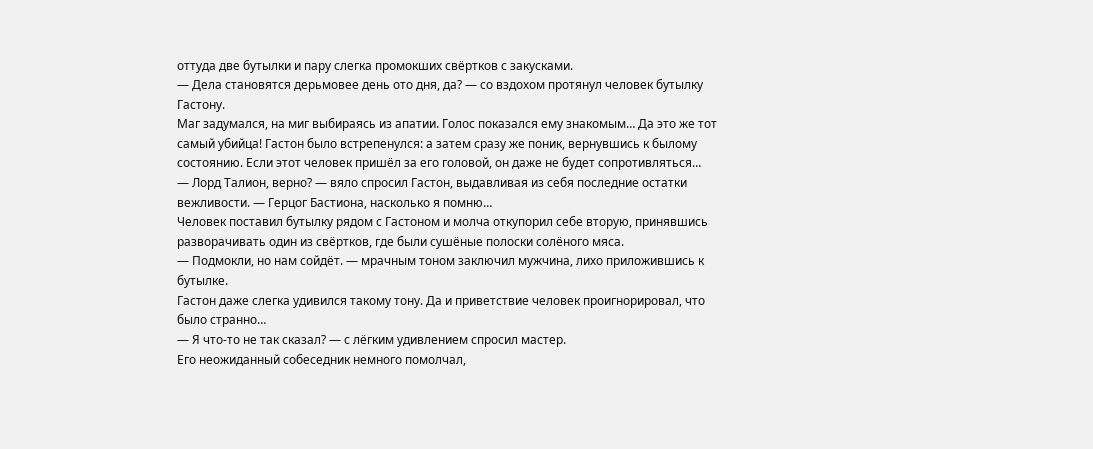оттуда две бутылки и пару слегка промокших свёртков с закусками.
— Дела становятся дерьмовее день ото дня, да? — со вздохом протянул человек бутылку Гастону.
Маг задумался, на миг выбираясь из апатии. Голос показался ему знакомым… Да это же тот самый убийца! Гастон было встрепенулся: а затем сразу же поник, вернувшись к былому состоянию. Если этот человек пришёл за его головой, он даже не будет сопротивляться…
— Лорд Талион, верно? — вяло спросил Гастон, выдавливая из себя последние остатки вежливости. — Герцог Бастиона, насколько я помню…
Человек поставил бутылку рядом с Гастоном и молча откупорил себе вторую, принявшись разворачивать один из свёртков, где были сушёные полоски солёного мяса.
— Подмокли, но нам сойдёт. — мрачным тоном заключил мужчина, лихо приложившись к бутылке.
Гастон даже слегка удивился такому тону. Да и приветствие человек проигнорировал, что было странно…
— Я что-то не так сказал? — с лёгким удивлением спросил мастер.
Его неожиданный собеседник немного помолчал,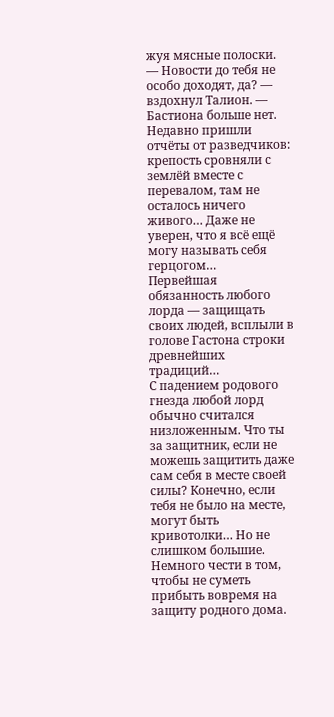жуя мясные полоски.
— Новости до тебя не особо доходят, да? — вздохнул Талион. — Бастиона больше нет. Недавно пришли отчёты от разведчиков: крепость сровняли с землёй вместе с перевалом, там не осталось ничего живого… Даже не уверен, что я всё ещё могу называть себя герцогом…
Первейшая обязанность любого лорда — защищать своих людей, всплыли в голове Гастона строки древнейших традиций…
С падением родового гнезда любой лорд обычно считался низложенным. Что ты за защитник, если не можешь защитить даже сам себя в месте своей силы? Конечно, если тебя не было на месте, могут быть кривотолки… Но не слишком большие. Немного чести в том, чтобы не суметь прибыть вовремя на защиту родного дома.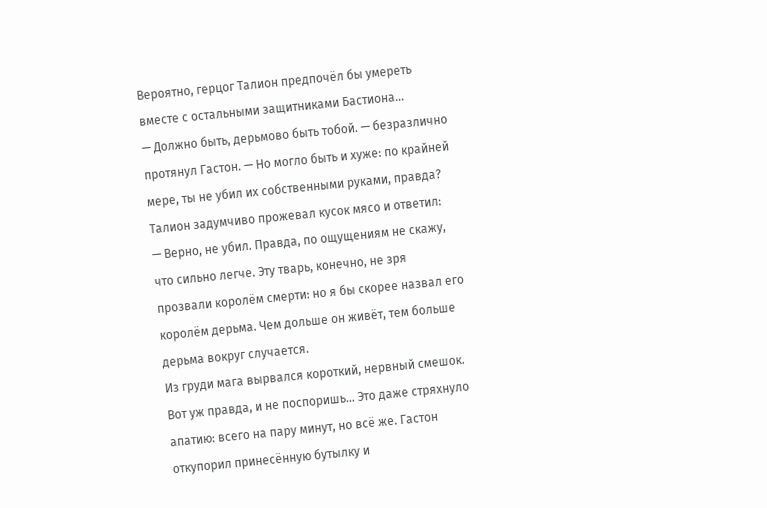Вероятно, герцог Талион предпочёл бы умереть вместе с остальными защитниками Бастиона…
— Должно быть, дерьмово быть тобой. — безразлично протянул Гастон. — Но могло быть и хуже: по крайней мере, ты не убил их собственными руками, правда?
Талион задумчиво прожевал кусок мясо и ответил:
— Верно, не убил. Правда, по ощущениям не скажу, что сильно легче. Эту тварь, конечно, не зря прозвали королём смерти: но я бы скорее назвал его королём дерьма. Чем дольше он живёт, тем больше дерьма вокруг случается.
Из груди мага вырвался короткий, нервный смешок. Вот уж правда, и не поспоришь… Это даже стряхнуло апатию: всего на пару минут, но всё же. Гастон откупорил принесённую бутылку и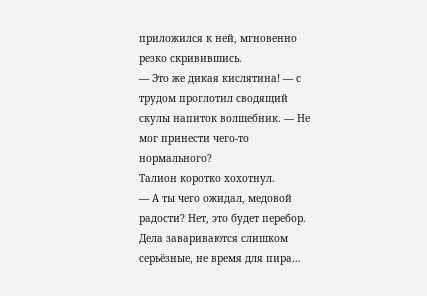приложился к ней, мгновенно резко скривившись.
— Это же дикая кислятина! — с трудом проглотил сводящий скулы напиток волшебник. — Не мог принести чего-то нормального?
Талион коротко хохотнул.
— А ты чего ожидал, медовой радости? Нет, это будет перебор. Дела завариваются слишком серьёзные, не время для пира…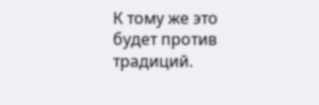К тому же это будет против традиций.